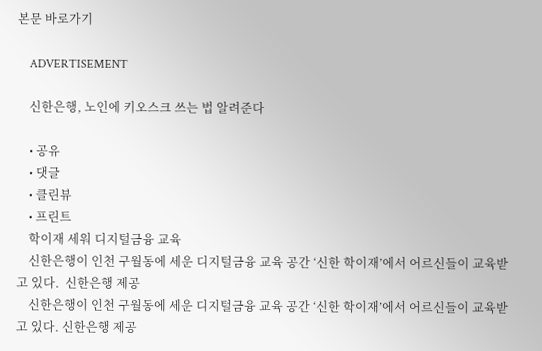본문 바로가기

    ADVERTISEMENT

    신한은행, 노인에 키오스크 쓰는 법 알려준다

    • 공유
    • 댓글
    • 클린뷰
    • 프린트
    학이재 세워 디지털금융 교육
    신한은행이 인천 구월동에 세운 디지털금융 교육 공간 ‘신한 학이재’에서 어르신들이 교육받고 있다.  신한은행 제공
    신한은행이 인천 구월동에 세운 디지털금융 교육 공간 ‘신한 학이재’에서 어르신들이 교육받고 있다. 신한은행 제공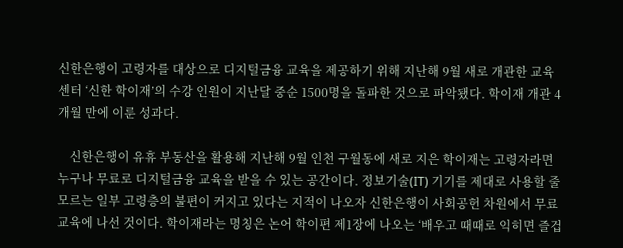신한은행이 고령자를 대상으로 디지털금융 교육을 제공하기 위해 지난해 9월 새로 개관한 교육센터 ‘신한 학이재’의 수강 인원이 지난달 중순 1500명을 돌파한 것으로 파악됐다. 학이재 개관 4개월 만에 이룬 성과다.

    신한은행이 유휴 부동산을 활용해 지난해 9월 인천 구월동에 새로 지은 학이재는 고령자라면 누구나 무료로 디지털금융 교육을 받을 수 있는 공간이다. 정보기술(IT) 기기를 제대로 사용할 줄 모르는 일부 고령층의 불편이 커지고 있다는 지적이 나오자 신한은행이 사회공헌 차원에서 무료 교육에 나선 것이다. 학이재라는 명칭은 논어 학이편 제1장에 나오는 ‘배우고 때때로 익히면 즐겁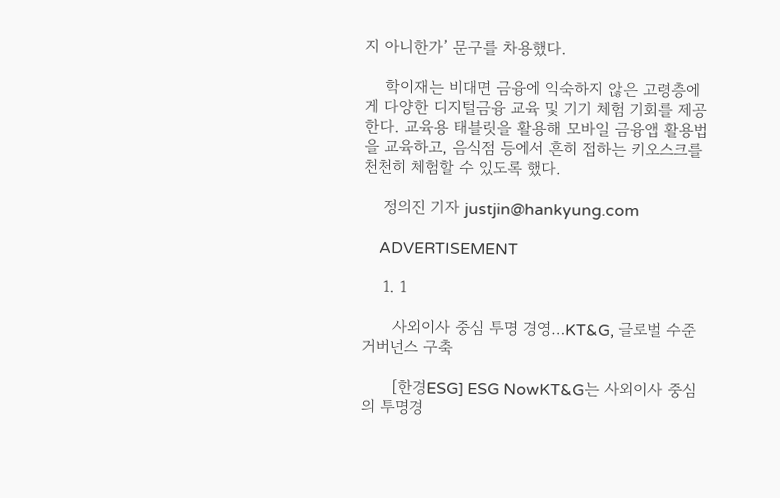지 아니한가’ 문구를 차용했다.

    학이재는 비대면 금융에 익숙하지 않은 고령층에게 다양한 디지털금융 교육 및 기기 체험 기회를 제공한다. 교육용 태블릿을 활용해 모바일 금융앱 활용법을 교육하고, 음식점 등에서 흔히 접하는 키오스크를 천천히 체험할 수 있도록 했다.

    정의진 기자 justjin@hankyung.com

    ADVERTISEMENT

    1. 1

      사외이사 중심 투명 경영…KT&G, 글로벌 수준 거버넌스 구축

      [한경ESG] ESG NowKT&G는 사외이사 중심의 투명경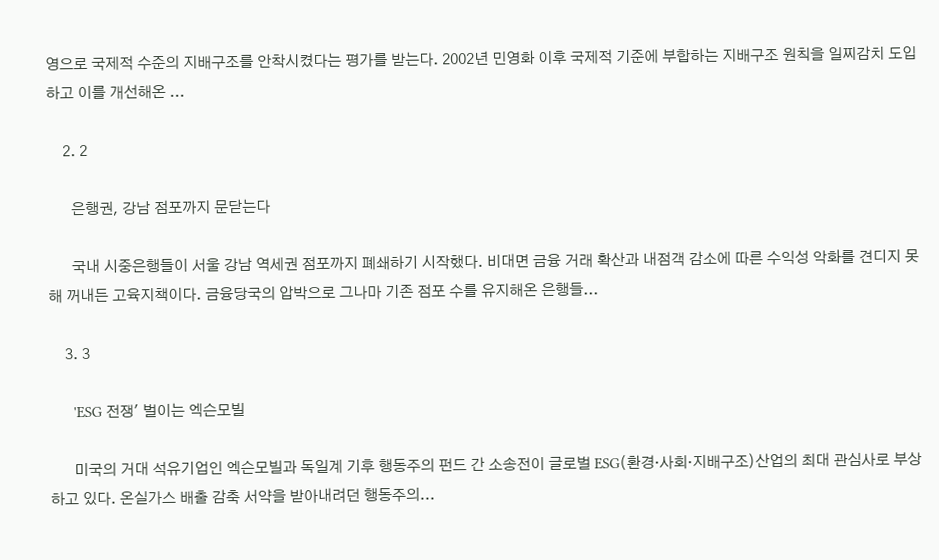영으로 국제적 수준의 지배구조를 안착시켰다는 평가를 받는다. 2002년 민영화 이후 국제적 기준에 부합하는 지배구조 원칙을 일찌감치 도입하고 이를 개선해온 ...

    2. 2

      은행권, 강남 점포까지 문닫는다

      국내 시중은행들이 서울 강남 역세권 점포까지 폐쇄하기 시작했다. 비대면 금융 거래 확산과 내점객 감소에 따른 수익성 악화를 견디지 못해 꺼내든 고육지책이다. 금융당국의 압박으로 그나마 기존 점포 수를 유지해온 은행들...

    3. 3

      'ESG 전쟁' 벌이는 엑슨모빌

      미국의 거대 석유기업인 엑슨모빌과 독일계 기후 행동주의 펀드 간 소송전이 글로벌 ESG(환경·사회·지배구조)산업의 최대 관심사로 부상하고 있다. 온실가스 배출 감축 서약을 받아내려던 행동주의...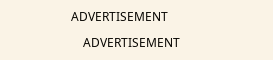ADVERTISEMENT

    ADVERTISEMENT